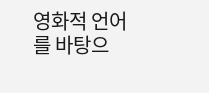영화적 언어를 바탕으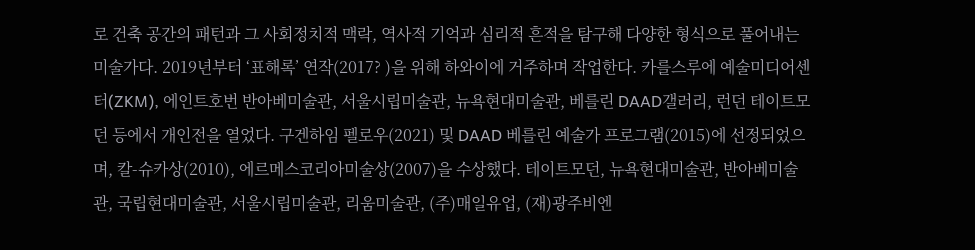로 건축 공간의 패턴과 그 사회정치적 맥락, 역사적 기억과 심리적 흔적을 탐구해 다양한 형식으로 풀어내는 미술가다. 2019년부터 ‘표해록’ 연작(2017? )을 위해 하와이에 거주하며 작업한다. 카를스루에 예술미디어센터(ZKM), 에인트호번 반아베미술관, 서울시립미술관, 뉴욕현대미술관, 베를린 DAAD갤러리, 런던 테이트모던 등에서 개인전을 열었다. 구겐하임 펠로우(2021) 및 DAAD 베를린 예술가 프로그램(2015)에 선정되었으며, 칼-슈카상(2010), 에르메스코리아미술상(2007)을 수상했다. 테이트모던, 뉴욕현대미술관, 반아베미술관, 국립현대미술관, 서울시립미술관, 리움미술관, (주)매일유업, (재)광주비엔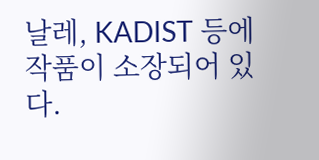날레, KADIST 등에 작품이 소장되어 있다.